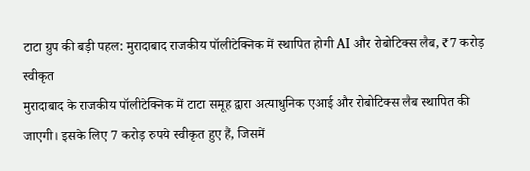टाटा ग्रुप की बड़ी पहल: मुरादाबाद राजकीय पॉलीटेक्निक में स्थापित होगी AI और रोबोटिक्स लैब, ₹7 करोड़ स्वीकृत
मुरादाबाद के राजकीय पॉलीटेक्निक में टाटा समूह द्वारा अत्याधुनिक एआई और रोबोटिक्स लैब स्थापित की जाएगी। इसके लिए 7 करोड़ रुपये स्वीकृत हुए हैं, जिसमें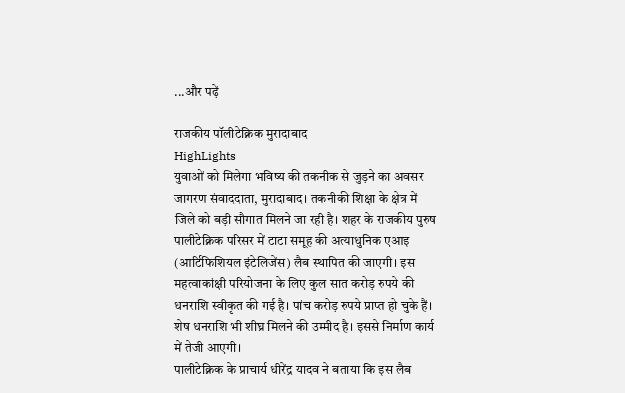...और पढ़ें

राजकीय पॉलीटेक्निक मुरादाबाद
HighLights
युवाओं को मिलेगा भविष्य की तकनीक से जुड़ने का अवसर
जागरण संवाददाता, मुरादाबाद। तकनीकी शिक्षा के क्षेत्र में जिले को बड़ी सौगात मिलने जा रही है। शहर के राजकीय पुरुष पालीटेक्निक परिसर में टाटा समूह की अत्याधुनिक एआइ (आर्टिफिशियल इंटेलिजेंस) लैब स्थापित की जाएगी। इस महत्वाकांक्षी परियोजना के लिए कुल सात करोड़ रुपये की धनराशि स्वीकृत की गई है। पांच करोड़ रुपये प्राप्त हो चुके हैं। शेष धनराशि भी शीघ्र मिलने की उम्मीद है। इससे निर्माण कार्य में तेजी आएगी।
पालीटेक्निक के प्राचार्य धीरेंद्र यादव ने बताया कि इस लैब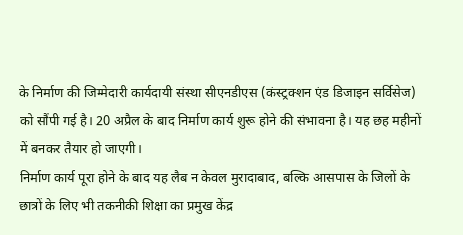के निर्माण की जिम्मेदारी कार्यदायी संस्था सीएनडीएस (कंस्ट्रक्शन एंड डिजाइन सर्विसेज) को सौंपी गई है। 20 अप्रैल के बाद निर्माण कार्य शुरू होने की संभावना है। यह छह महीनों में बनकर तैयार हो जाएगी।
निर्माण कार्य पूरा होने के बाद यह लैब न केवल मुरादाबाद, बल्कि आसपास के जिलों के छात्रों के लिए भी तकनीकी शिक्षा का प्रमुख केंद्र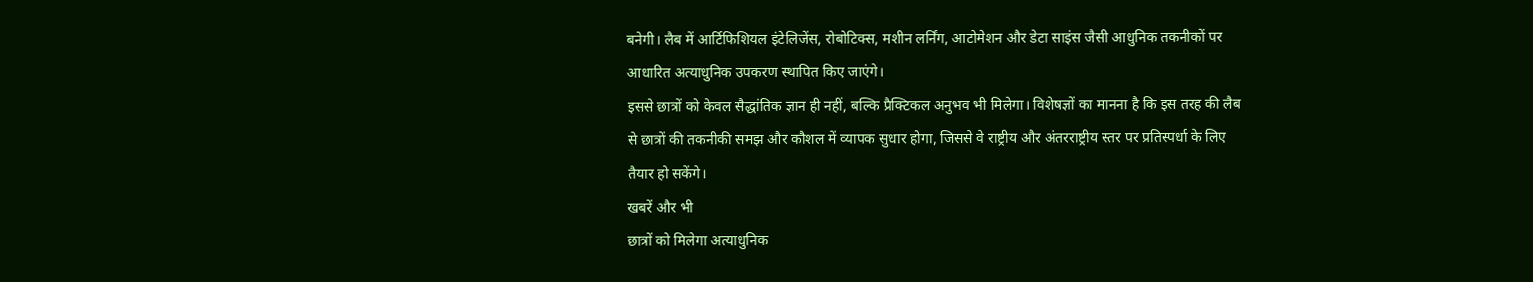बनेगी। लैब में आर्टिफिशियल इंटेलिजेंस, रोबोटिक्स, मशीन लर्निंग, आटोमेशन और डेटा साइंस जैसी आधुनिक तकनीकों पर आधारित अत्याधुनिक उपकरण स्थापित किए जाएंगे।
इससे छात्रों को केवल सैद्धांतिक ज्ञान ही नहीं, बल्कि प्रैक्टिकल अनुभव भी मिलेगा। विशेषज्ञों का मानना है कि इस तरह की लैब से छात्रों की तकनीकी समझ और कौशल में व्यापक सुधार होगा, जिससे वे राष्ट्रीय और अंतरराष्ट्रीय स्तर पर प्रतिस्पर्धा के लिए तैयार हो सकेंगे।
खबरें और भी
छात्रों को मिलेगा अत्याधुनिक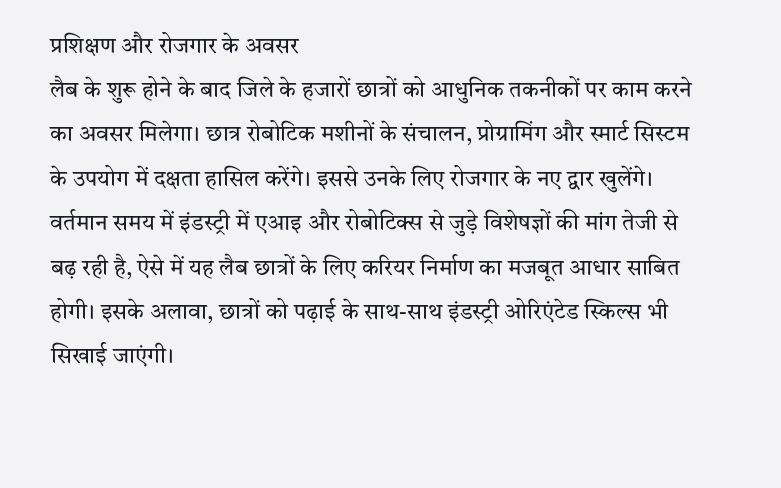प्रशिक्षण और रोजगार के अवसर
लैब के शुरू होने के बाद जिले के हजारों छात्रों को आधुनिक तकनीकों पर काम करने का अवसर मिलेगा। छात्र रोबोटिक मशीनों के संचालन, प्रोग्रामिंग और स्मार्ट सिस्टम के उपयोग में दक्षता हासिल करेंगे। इससे उनके लिए रोजगार के नए द्वार खुलेंगे।
वर्तमान समय में इंडस्ट्री में एआइ और रोबोटिक्स से जुड़े विशेषज्ञों की मांग तेजी से बढ़ रही है, ऐसे में यह लैब छात्रों के लिए करियर निर्माण का मजबूत आधार साबित होगी। इसके अलावा, छात्रों को पढ़ाई के साथ-साथ इंडस्ट्री ओरिएंटेड स्किल्स भी सिखाई जाएंगी।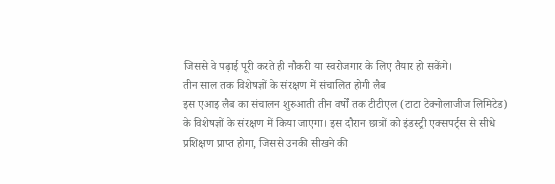जिससे वे पढ़ाई पूरी करते ही नौकरी या स्वरोजगार के लिए तैयार हो सकेंगे।
तीन साल तक विशेषज्ञों के संरक्षण में संचालित होगी लैब
इस एआइ लैब का संचालन शुरुआती तीन वर्षों तक टीटीएल (टाटा टेक्नोलाजीज लिमिटेड) के विशेषज्ञों के संरक्षण में किया जाएगा। इस दौरान छात्रों को इंडस्ट्री एक्सपर्ट्स से सीधे प्रशिक्षण प्राप्त होगा, जिससे उनकी सीखने की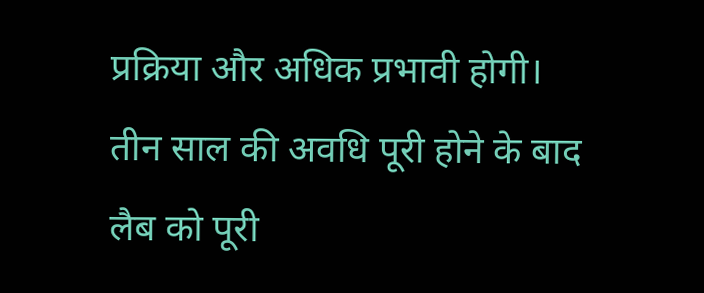प्रक्रिया और अधिक प्रभावी होगी। तीन साल की अवधि पूरी होने के बाद लैब को पूरी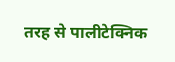तरह से पालीटेक्निक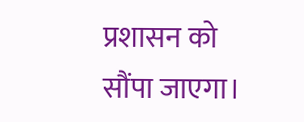प्रशासन को सौंपा जाएगा।